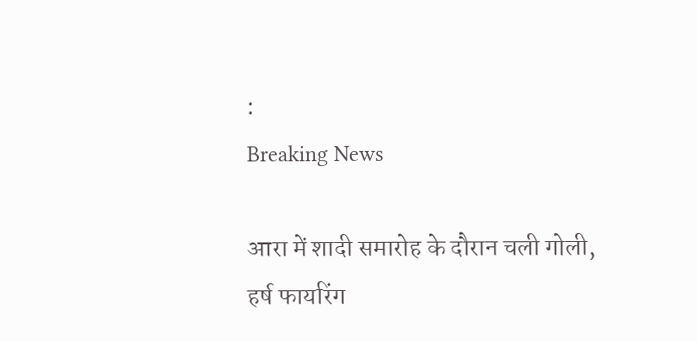:
Breaking News

आरा में शादी समारोह के दौरान चली गोली, हर्ष फायरिंग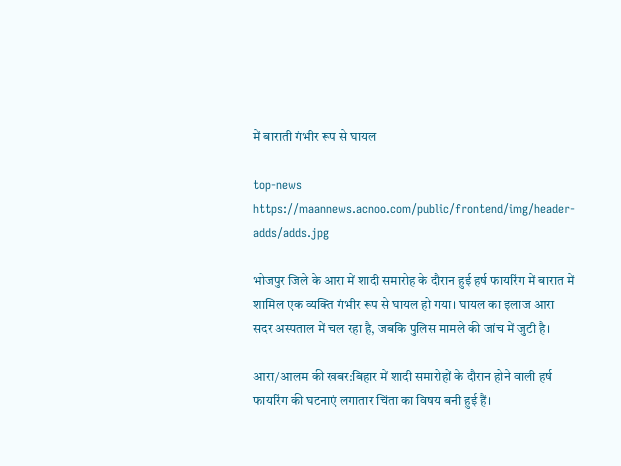में बाराती गंभीर रूप से घायल

top-news
https://maannews.acnoo.com/public/frontend/img/header-adds/adds.jpg

भोजपुर जिले के आरा में शादी समारोह के दौरान हुई हर्ष फायरिंग में बारात में शामिल एक व्यक्ति गंभीर रूप से घायल हो गया। घायल का इलाज आरा सदर अस्पताल में चल रहा है, जबकि पुलिस मामले की जांच में जुटी है।

आरा/आलम की खबर:बिहार में शादी समारोहों के दौरान होने वाली हर्ष फायरिंग की घटनाएं लगातार चिंता का विषय बनी हुई हैं।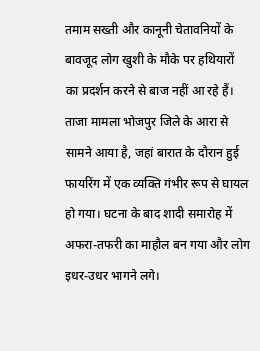तमाम सख्ती और कानूनी चेतावनियों के बावजूद लोग खुशी के मौके पर हथियारों का प्रदर्शन करने से बाज नहीं आ रहे हैं। ताजा मामला भोजपुर जिले के आरा से सामने आया है, जहां बारात के दौरान हुई फायरिंग में एक व्यक्ति गंभीर रूप से घायल हो गया। घटना के बाद शादी समारोह में अफरा-तफरी का माहौल बन गया और लोग इधर-उधर भागने लगे।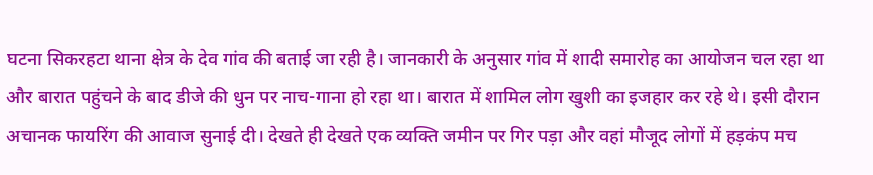घटना सिकरहटा थाना क्षेत्र के देव गांव की बताई जा रही है। जानकारी के अनुसार गांव में शादी समारोह का आयोजन चल रहा था और बारात पहुंचने के बाद डीजे की धुन पर नाच-गाना हो रहा था। बारात में शामिल लोग खुशी का इजहार कर रहे थे। इसी दौरान अचानक फायरिंग की आवाज सुनाई दी। देखते ही देखते एक व्यक्ति जमीन पर गिर पड़ा और वहां मौजूद लोगों में हड़कंप मच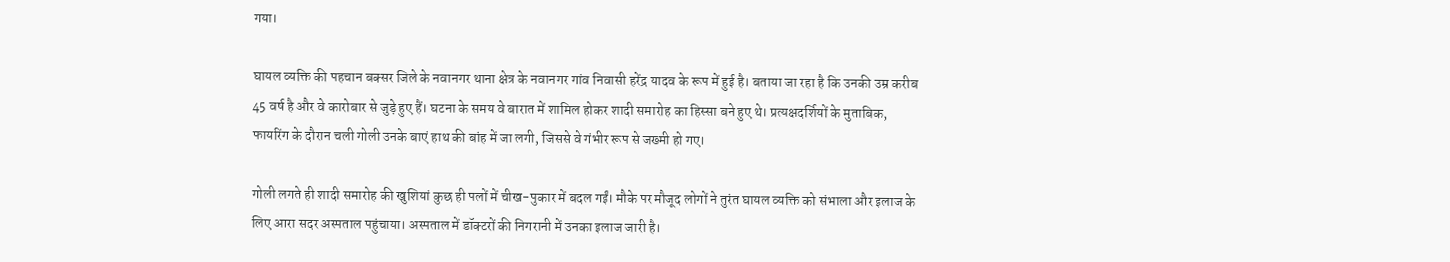गया।

घायल व्यक्ति की पहचान बक्सर जिले के नवानगर थाना क्षेत्र के नवानगर गांव निवासी हरेंद्र यादव के रूप में हुई है। बताया जा रहा है कि उनकी उम्र करीब 45 वर्ष है और वे कारोबार से जुड़े हुए हैं। घटना के समय वे बारात में शामिल होकर शादी समारोह का हिस्सा बने हुए थे। प्रत्यक्षदर्शियों के मुताबिक, फायरिंग के दौरान चली गोली उनके बाएं हाथ की बांह में जा लगी, जिससे वे गंभीर रूप से जख्मी हो गए।

गोली लगते ही शादी समारोह की खुशियां कुछ ही पलों में चीख-पुकार में बदल गईं। मौके पर मौजूद लोगों ने तुरंत घायल व्यक्ति को संभाला और इलाज के लिए आरा सदर अस्पताल पहुंचाया। अस्पताल में डॉक्टरों की निगरानी में उनका इलाज जारी है।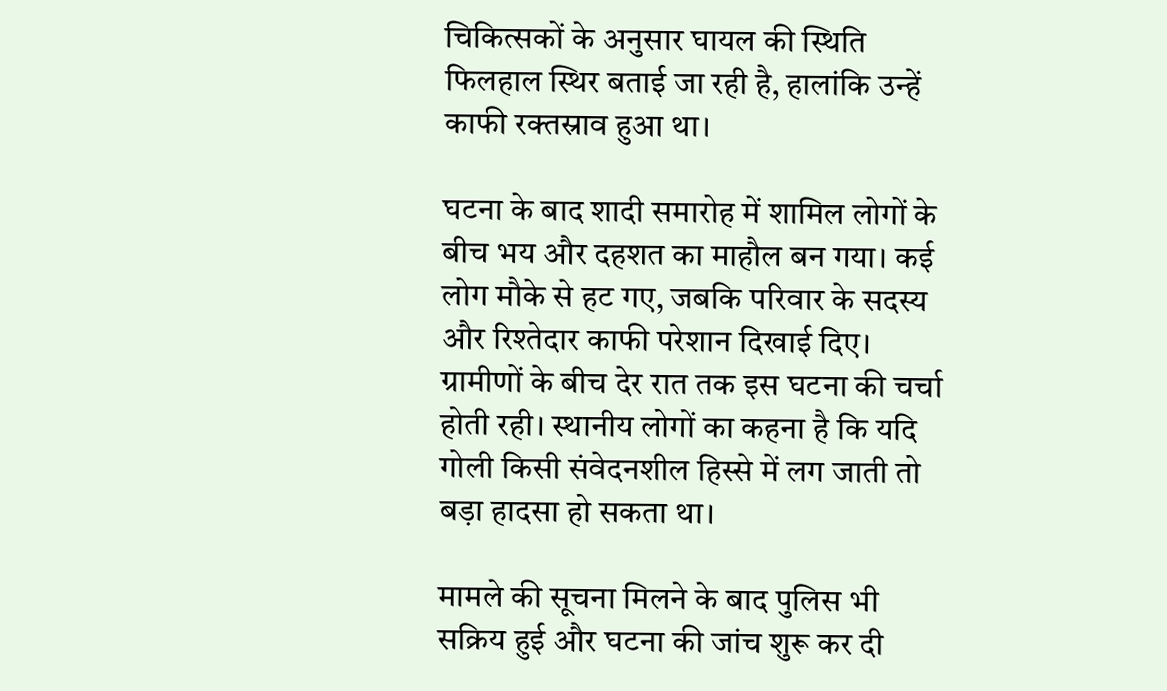चिकित्सकों के अनुसार घायल की स्थिति फिलहाल स्थिर बताई जा रही है, हालांकि उन्हें काफी रक्तस्राव हुआ था।

घटना के बाद शादी समारोह में शामिल लोगों के बीच भय और दहशत का माहौल बन गया। कई लोग मौके से हट गए, जबकि परिवार के सदस्य और रिश्तेदार काफी परेशान दिखाई दिए। ग्रामीणों के बीच देर रात तक इस घटना की चर्चा होती रही। स्थानीय लोगों का कहना है कि यदि गोली किसी संवेदनशील हिस्से में लग जाती तो बड़ा हादसा हो सकता था।

मामले की सूचना मिलने के बाद पुलिस भी सक्रिय हुई और घटना की जांच शुरू कर दी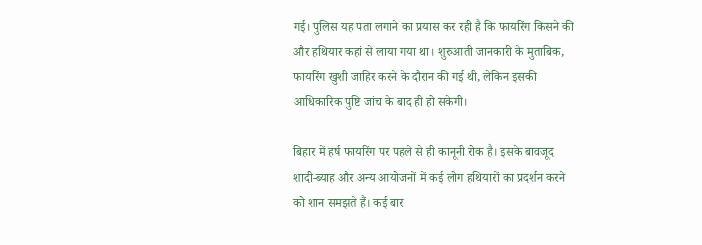गई। पुलिस यह पता लगाने का प्रयास कर रही है कि फायरिंग किसने की और हथियार कहां से लाया गया था। शुरुआती जानकारी के मुताबिक, फायरिंग खुशी जाहिर करने के दौरान की गई थी, लेकिन इसकी आधिकारिक पुष्टि जांच के बाद ही हो सकेगी।

बिहार में हर्ष फायरिंग पर पहले से ही कानूनी रोक है। इसके बावजूद शादी-ब्याह और अन्य आयोजनों में कई लोग हथियारों का प्रदर्शन करने को शान समझते हैं। कई बार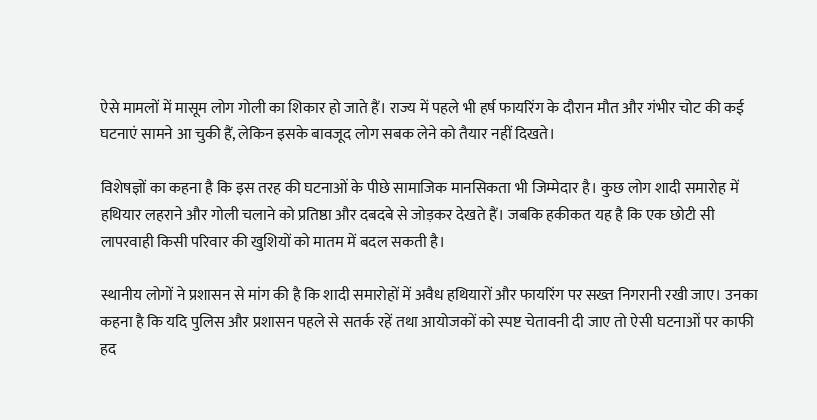ऐसे मामलों में मासूम लोग गोली का शिकार हो जाते हैं। राज्य में पहले भी हर्ष फायरिंग के दौरान मौत और गंभीर चोट की कई घटनाएं सामने आ चुकी हैं, लेकिन इसके बावजूद लोग सबक लेने को तैयार नहीं दिखते।

विशेषज्ञों का कहना है कि इस तरह की घटनाओं के पीछे सामाजिक मानसिकता भी जिम्मेदार है। कुछ लोग शादी समारोह में हथियार लहराने और गोली चलाने को प्रतिष्ठा और दबदबे से जोड़कर देखते हैं। जबकि हकीकत यह है कि एक छोटी सी लापरवाही किसी परिवार की खुशियों को मातम में बदल सकती है।

स्थानीय लोगों ने प्रशासन से मांग की है कि शादी समारोहों में अवैध हथियारों और फायरिंग पर सख्त निगरानी रखी जाए। उनका कहना है कि यदि पुलिस और प्रशासन पहले से सतर्क रहें तथा आयोजकों को स्पष्ट चेतावनी दी जाए तो ऐसी घटनाओं पर काफी हद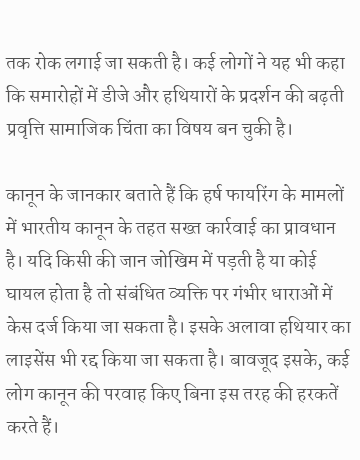तक रोक लगाई जा सकती है। कई लोगों ने यह भी कहा कि समारोहों में डीजे और हथियारों के प्रदर्शन की बढ़ती प्रवृत्ति सामाजिक चिंता का विषय बन चुकी है।

कानून के जानकार बताते हैं कि हर्ष फायरिंग के मामलों में भारतीय कानून के तहत सख्त कार्रवाई का प्रावधान है। यदि किसी की जान जोखिम में पड़ती है या कोई घायल होता है तो संबंधित व्यक्ति पर गंभीर धाराओं में केस दर्ज किया जा सकता है। इसके अलावा हथियार का लाइसेंस भी रद्द किया जा सकता है। बावजूद इसके, कई लोग कानून की परवाह किए बिना इस तरह की हरकतें करते हैं।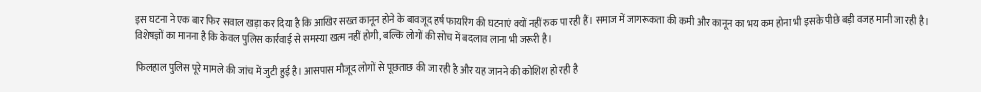इस घटना ने एक बार फिर सवाल खड़ा कर दिया है कि आखिर सख्त कानून होने के बावजूद हर्ष फायरिंग की घटनाएं क्यों नहीं रुक पा रही हैं। समाज में जागरूकता की कमी और कानून का भय कम होना भी इसके पीछे बड़ी वजह मानी जा रही है। विशेषज्ञों का मानना है कि केवल पुलिस कार्रवाई से समस्या खत्म नहीं होगी, बल्कि लोगों की सोच में बदलाव लाना भी जरूरी है।

फिलहाल पुलिस पूरे मामले की जांच में जुटी हुई है। आसपास मौजूद लोगों से पूछताछ की जा रही है और यह जानने की कोशिश हो रही है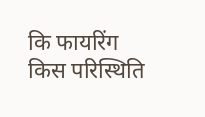कि फायरिंग किस परिस्थिति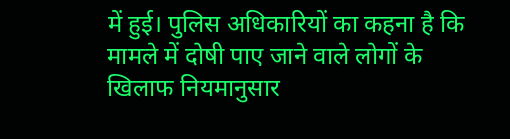में हुई। पुलिस अधिकारियों का कहना है कि मामले में दोषी पाए जाने वाले लोगों के खिलाफ नियमानुसार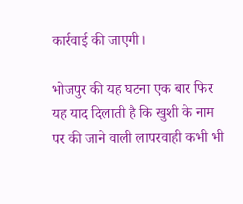कार्रवाई की जाएगी।

भोजपुर की यह घटना एक बार फिर यह याद दिलाती है कि खुशी के नाम पर की जाने वाली लापरवाही कभी भी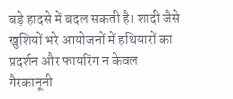बड़े हादसे में बदल सकती है। शादी जैसे खुशियों भरे आयोजनों में हथियारों का प्रदर्शन और फायरिंग न केवल गैरकानूनी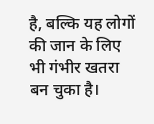है, बल्कि यह लोगों की जान के लिए भी गंभीर खतरा बन चुका है।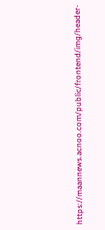https://maannews.acnoo.com/public/frontend/img/header-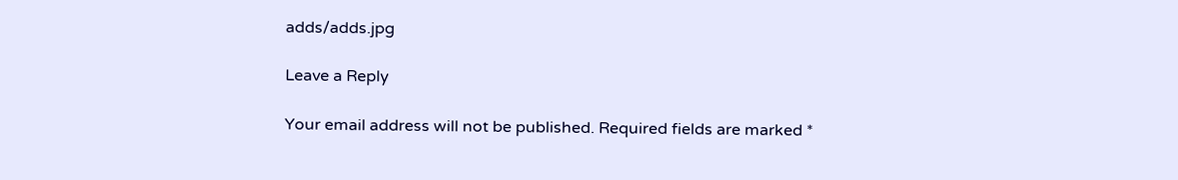adds/adds.jpg

Leave a Reply

Your email address will not be published. Required fields are marked *